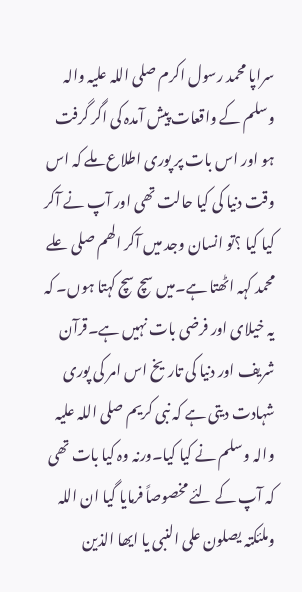سراپا محمد رسول اکرم صلی اللہ علیہ والہ وسلم کے واقعات پیش آمدہ کی اگر گرفت ہو اور اس بات پر پوری اطلاع ملے کہ اس وقت دنیا کی کیا حالت تھی اور آپ نے آکر کیا کیا ؟تو انسان وجد میں آکر الھم صلی علے محمد کہہ اٹھتا ہے۔میں سچ سچ کہتا ہوں۔ کہ یہ خیلای اور فرضی بات نہیں ہے۔قرآن شریف اور دنیا کی تاریخ اس امر کی پوری شہادت دیتی ہے کہ نبی کریم صلی اللہ علیہ والہ وسلم نے کیا کیا۔ورنہ وہ کیا بات تھی کہ آپ کے لئے مخصوصاً فرمایا گیا ان اللہ وملئکتہ یصلون علی النبی یا ایھا الذین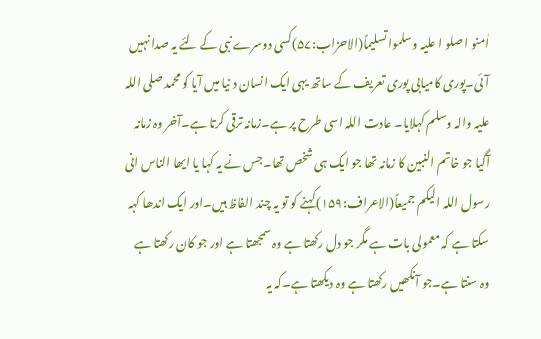اٰمنو ا صلو ا علیہ وسلموا تسلیماً(الاحزاب:۵۷)کسی دوسرے نبی کے لئے یہ صدا نہیں آئی۔پوری کامیابی پوری تعریف کے ساتھ یہی ایک انسان د نیا میں آیا کو محمد صلی اللہ علیہ والہ وسلم کہلایا۔ عادت اللہ اسی طرح پر ہے۔زمانہ ترقی کرتا ہے۔آخر وہ زمانہ آگیا جو خاتم النبین کا زمانہ تھا جو ایک ہی شخص تھا۔جس نے یہ کہا یا ایھا الناس انی رسول اللہ الیکم جمیعاً(الاعراف:۱۵۹)کہنے کو تو یہ چند الفاظ ہیں۔اور ایک اندھا کہہ سکتا ہے کہ معمولی بات ہے مگر جو دل رکھتا ہے وہ سمجھتا ہے اور جو کان رکھتا ہے وہ سنتا ہے۔جو آنکھیں رکھتا ہے وہ دیکھتا ہے۔کہ یہ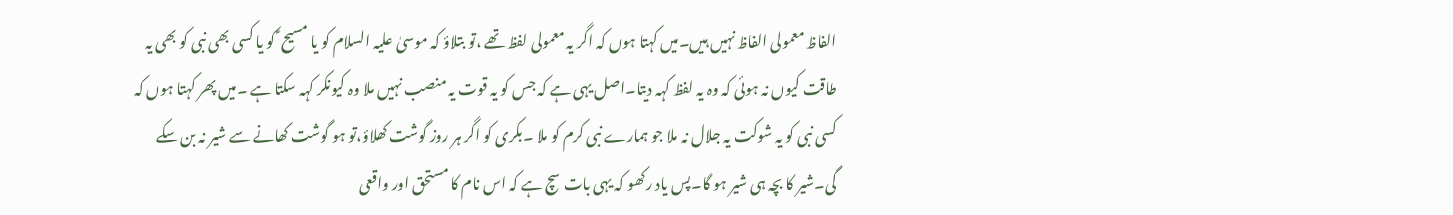الفاظ معمولی الفاظ نہیں ہیں۔میں کہتا ہوں کہ اگر یہ معمولی لفظ تھے ،تو بتلاؤ کہ موسیٰ علیہ السلام کو یا مسیح ؑ کو یا کسی بھی نبی کو بھی یہ طاقت کیوں نہ ہوئی کہ وہ یہ لفظ کہہ دیتا۔اصل یہی ہے کہ جس کو یہ قوت یہ منصب نہیں ملا وہ کیونکر کہہ سکتا ہے ۔میں پھر کہتا ہوں کہ کسی نبی کو یہ شوکت یہ جلال نہ ملا جو ہمارے نبی کرم کو ملا ۔بکری کو اگر ہر روز گوشت کھلاؤ،تو ہو گوشت کھانے سے شیر نہ بن سکے گی۔شیر کا بچہ ہی شیر ہو گا۔پس یاد رکھو کہ یہی بات سچ ہے کہ اس نام کا مستحق اور واقعی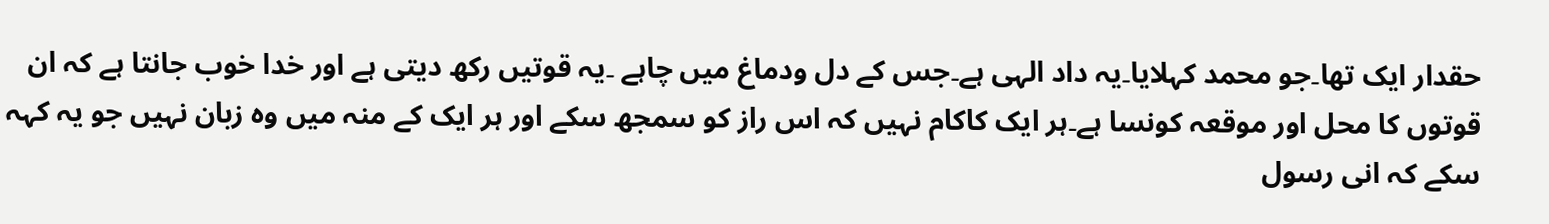حقدار ایک تھا۔جو محمد کہلایا۔یہ داد الہی ہے۔جس کے دل ودماغ میں چاہے ۔یہ قوتیں رکھ دیتی ہے اور خدا خوب جانتا ہے کہ ان قوتوں کا محل اور موقعہ کونسا ہے۔ہر ایک کاکام نہیں کہ اس راز کو سمجھ سکے اور ہر ایک کے منہ میں وہ زبان نہیں جو یہ کہہ سکے کہ انی رسول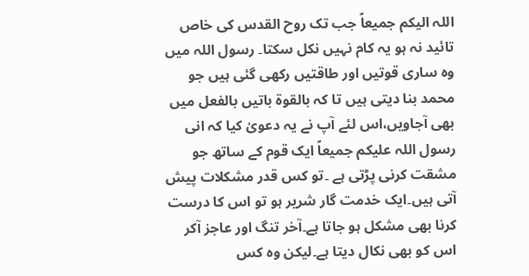اللہ الیکم جمیعاً جب تک روح القدس کی خاص تائید نہ ہو یہ کام نہیں نکل سکتا۔ رسول اللہ میں وہ ساری قوتیں اور طاقتیں رکھی گئی ہیں جو محمد بنا دیتی ہیں تا کہ بالقوۃ باتیں بالفعل میں بھی آجاویں،اس لئے آپ نے یہ دعویٰ کیا کہ انی رسول اللہ علیکم جمیعاً ایک قوم کے ساتھ جو مشقت کرنی پڑتی ہے ۔تو کس قدر مشکلات پیش آتی ہیں۔ایک خدمت گار شریر ہو تو اس کا درست کرنا بھی مشکل ہو جاتا ہے۔آخر تنگ اور عاجز آکر اس کو بھی نکال دیتا ہے۔لیکن وہ کس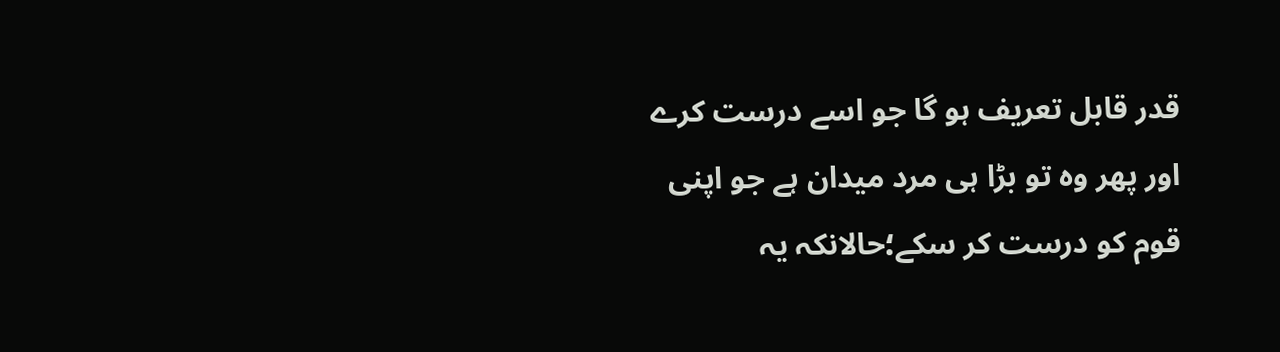قدر قابل تعریف ہو گا جو اسے درست کرے اور پھر وہ تو بڑا ہی مرد میدان ہے جو اپنی قوم کو درست کر سکے؛حالانکہ یہ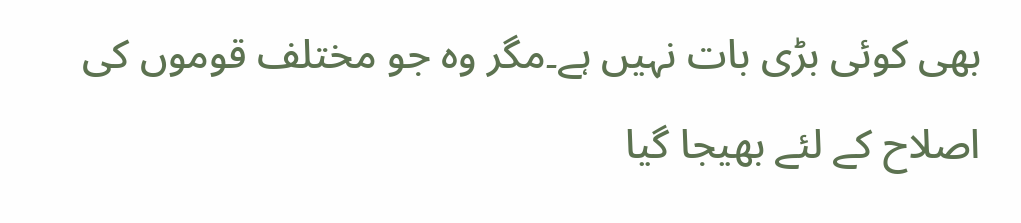بھی کوئی بڑی بات نہیں ہے۔مگر وہ جو مختلف قوموں کی اصلاح کے لئے بھیجا گیا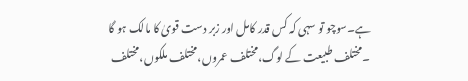ہے۔سوچو تو سہی کہ کس قدر کامل اور زبر دست قویٰ کا مالک ہو گا ۔مختلف طبیعت کے لوگ،مختلف عمروں،مختلف ملکوں،مختلف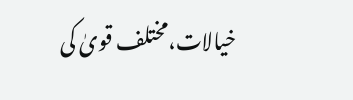خیالات،مختلف قویٰ کی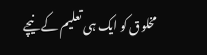مخلوق کو ایک ہی تعلیم کے نیچے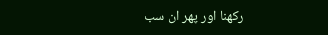رکھنا اور پھر ان سب